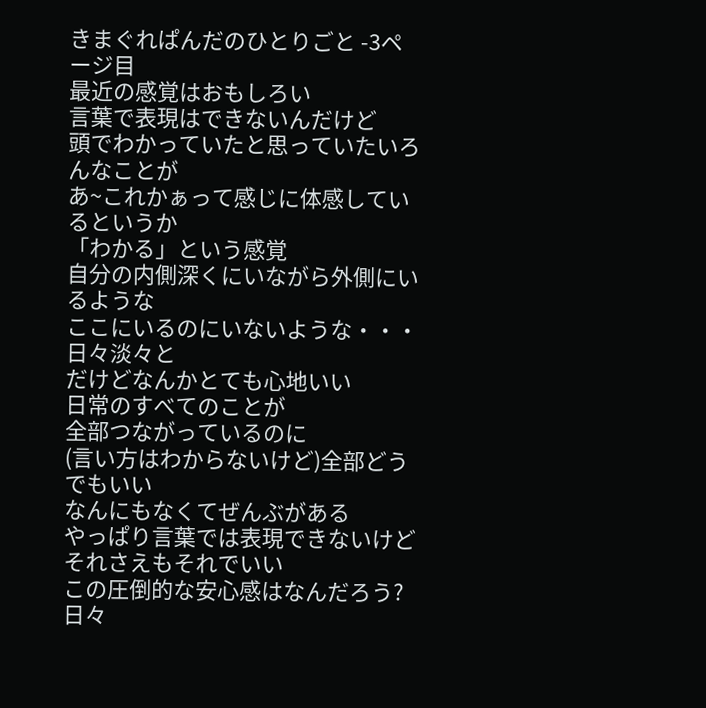きまぐれぱんだのひとりごと -3ページ目
最近の感覚はおもしろい
言葉で表現はできないんだけど
頭でわかっていたと思っていたいろんなことが
あ~これかぁって感じに体感しているというか
「わかる」という感覚
自分の内側深くにいながら外側にいるような
ここにいるのにいないような・・・
日々淡々と
だけどなんかとても心地いい
日常のすべてのことが
全部つながっているのに
(言い方はわからないけど)全部どうでもいい
なんにもなくてぜんぶがある
やっぱり言葉では表現できないけど
それさえもそれでいい
この圧倒的な安心感はなんだろう?
日々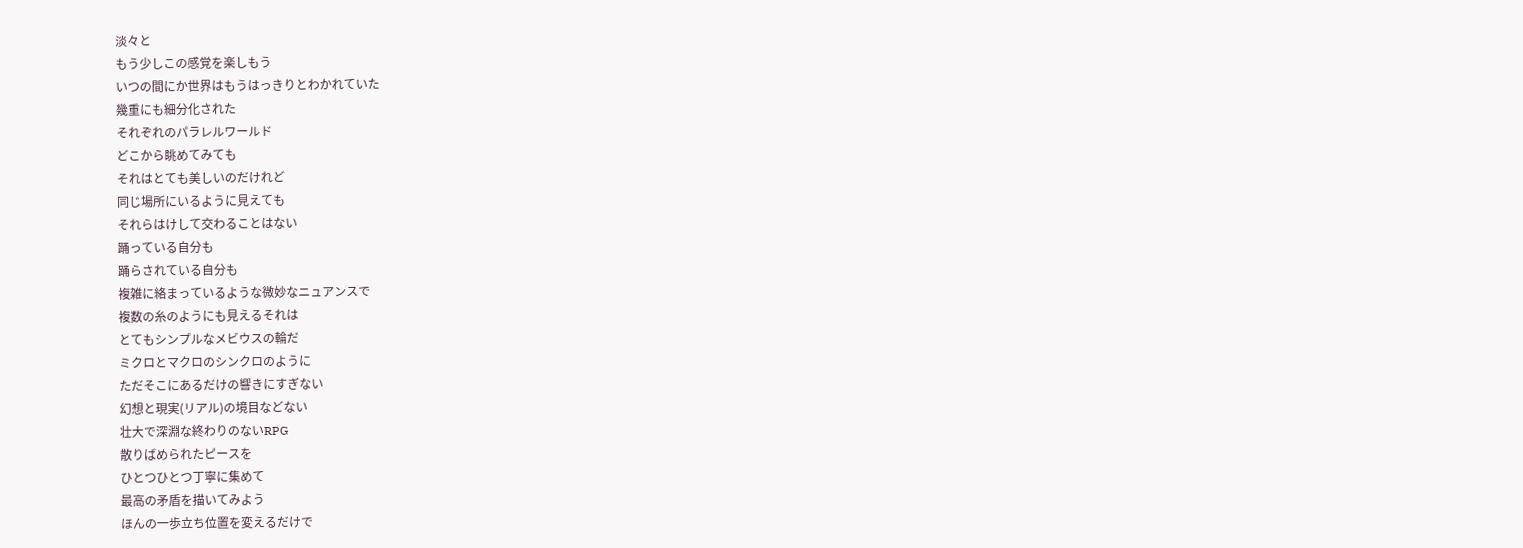淡々と
もう少しこの感覚を楽しもう
いつの間にか世界はもうはっきりとわかれていた
幾重にも細分化された
それぞれのパラレルワールド
どこから眺めてみても
それはとても美しいのだけれど
同じ場所にいるように見えても
それらはけして交わることはない
踊っている自分も
踊らされている自分も
複雑に絡まっているような微妙なニュアンスで
複数の糸のようにも見えるそれは
とてもシンプルなメビウスの輪だ
ミクロとマクロのシンクロのように
ただそこにあるだけの響きにすぎない
幻想と現実(リアル)の境目などない
壮大で深淵な終わりのないRPG
散りばめられたピースを
ひとつひとつ丁寧に集めて
最高の矛盾を描いてみよう
ほんの一歩立ち位置を変えるだけで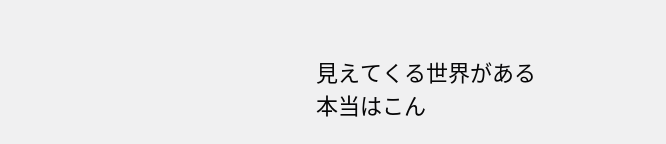見えてくる世界がある
本当はこん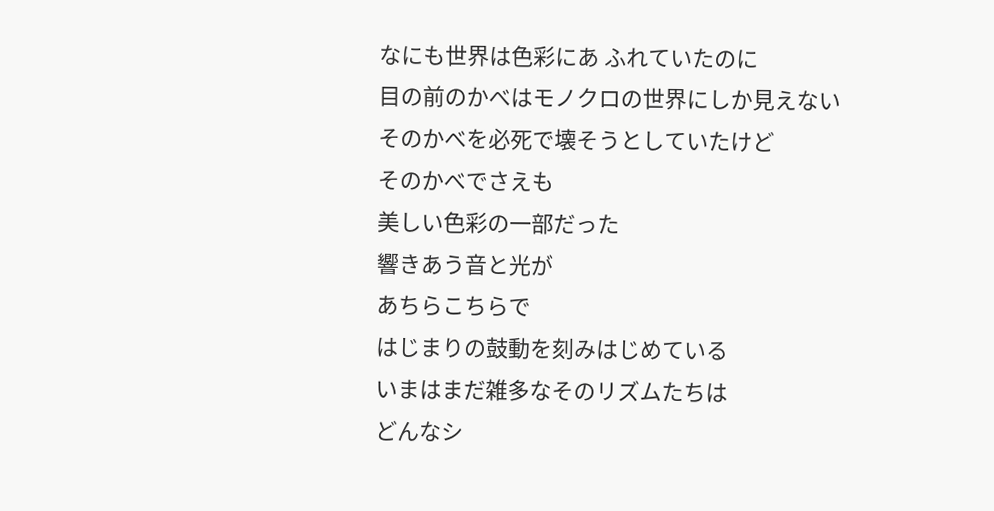なにも世界は色彩にあ ふれていたのに
目の前のかべはモノクロの世界にしか見えない
そのかべを必死で壊そうとしていたけど
そのかべでさえも
美しい色彩の一部だった
響きあう音と光が
あちらこちらで
はじまりの鼓動を刻みはじめている
いまはまだ雑多なそのリズムたちは
どんなシ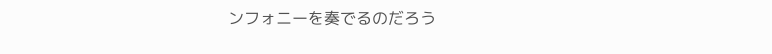ンフォニーを奏でるのだろう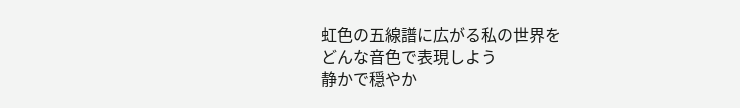虹色の五線譜に広がる私の世界を
どんな音色で表現しよう
静かで穏やか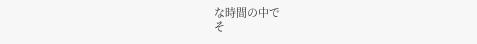な時間の中で
そ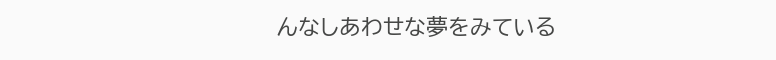んなしあわせな夢をみている